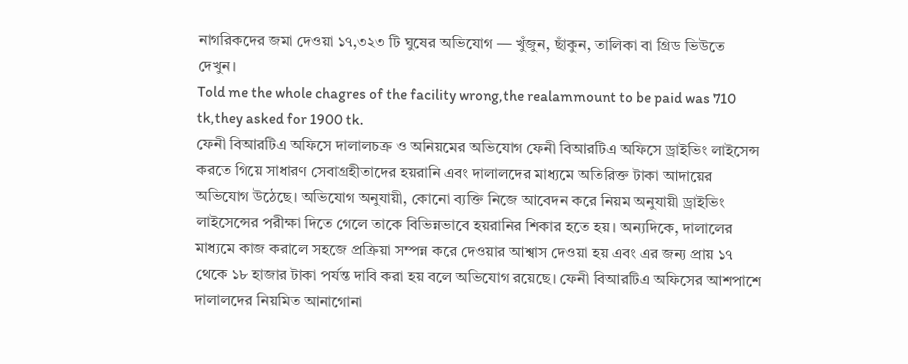নাগরিকদের জমা দেওয়া ১৭,৩২৩ টি ঘুষের অভিযোগ — খুঁজুন, ছাঁকুন, তালিকা বা গ্রিড ভিউতে দেখুন।
Told me the whole chagres of the facility wrong,the realammount to be paid was 710 tk,they asked for 1900 tk.
ফেনী বিআরটিএ অফিসে দালালচক্র ও অনিয়মের অভিযোগ ফেনী বিআরটিএ অফিসে ড্রাইভিং লাইসেন্স করতে গিয়ে সাধারণ সেবাগ্রহীতাদের হয়রানি এবং দালালদের মাধ্যমে অতিরিক্ত টাকা আদায়ের অভিযোগ উঠেছে। অভিযোগ অনুযায়ী, কোনো ব্যক্তি নিজে আবেদন করে নিয়ম অনুযায়ী ড্রাইভিং লাইসেন্সের পরীক্ষা দিতে গেলে তাকে বিভিন্নভাবে হয়রানির শিকার হতে হয়। অন্যদিকে, দালালের মাধ্যমে কাজ করালে সহজে প্রক্রিয়া সম্পন্ন করে দেওয়ার আশ্বাস দেওয়া হয় এবং এর জন্য প্রায় ১৭ থেকে ১৮ হাজার টাকা পর্যন্ত দাবি করা হয় বলে অভিযোগ রয়েছে। ফেনী বিআরটিএ অফিসের আশপাশে দালালদের নিয়মিত আনাগোনা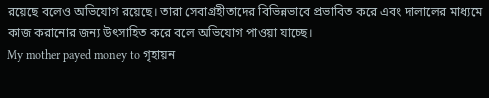রয়েছে বলেও অভিযোগ রয়েছে। তারা সেবাগ্রহীতাদের বিভিন্নভাবে প্রভাবিত করে এবং দালালের মাধ্যমে কাজ করানোর জন্য উৎসাহিত করে বলে অভিযোগ পাওয়া যাচ্ছে।
My mother payed money to গৃহায়ন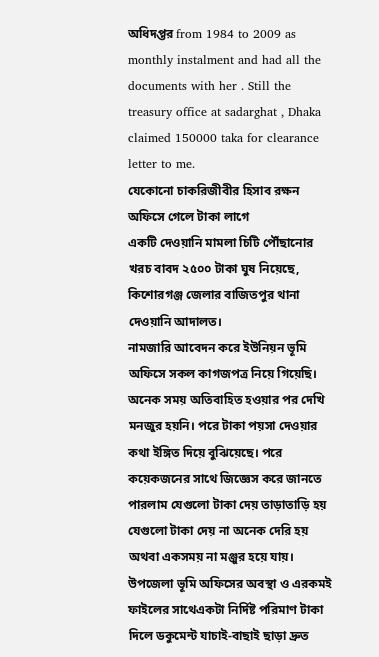অধিদপ্তর from 1984 to 2009 as monthly instalment and had all the documents with her . Still the treasury office at sadarghat , Dhaka claimed 150000 taka for clearance letter to me.
যেকোনো চাকরিজীবীর হিসাব রক্ষন অফিসে গেলে টাকা লাগে
একটি দেওয়ানি মামলা চিটি পৌঁছানোর খরচ বাবদ ২৫০০ টাকা ঘুষ নিয়েছে, কিশোরগঞ্জ জেলার বাজিতপুর থানা দেওয়ানি আদালত।
নামজারি আবেদন করে ইউনিয়ন ভূমি অফিসে সকল কাগজপত্র নিয়ে গিয়েছি। অনেক সময় অতিবাহিত হওয়ার পর দেখি মনজুর হয়নি। পরে টাকা পয়সা দেওয়ার কথা ইঙ্গিত দিয়ে বুঝিয়েছে। পরে কয়েকজনের সাথে জিজ্ঞেস করে জানতে পারলাম যেগুলো টাকা দেয় তাড়াতাড়ি হয় যেগুলো টাকা দেয় না অনেক দেরি হয় অথবা একসময় না মঞ্জুর হয়ে যায়। উপজেলা ভূমি অফিসের অবস্থা ও এরকমই ফাইলের সাথেএকটা নির্দিষ্ট পরিমাণ টাকা দিলে ডকুমেন্ট যাচাই-বাছাই ছাড়া দ্রুত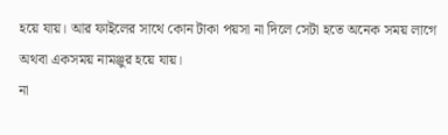হয়ে যায়। আর ফাইলের সাথে কোন টাকা পয়সা না দিলে সেটা হতে অনেক সময় লাগে অথবা একসময় নামঞ্জুর হয়ে যায়।
না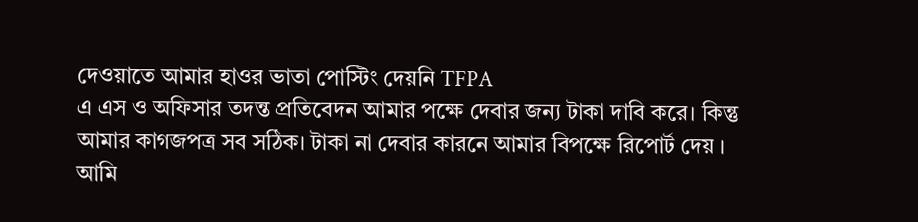দেওয়াতে আমার হাওর ভাতা পোস্টিং দেয়নি TFPA
এ এস ও অফিসার তদন্ত প্রতিবেদন আমার পক্ষে দেবার জন্য টাকা দাবি করে। কিন্তু আমার কাগজপত্র সব সঠিক। টাকা না দেবার কারনে আমার বিপক্ষে রিপোর্ট দেয় । আমি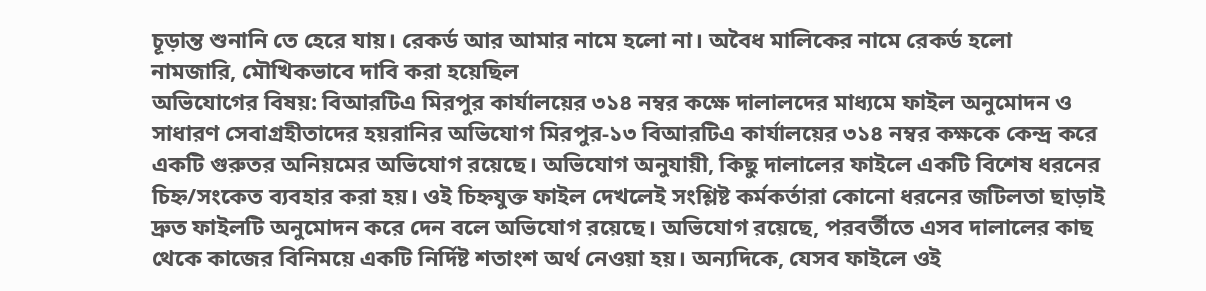চূড়ান্ত শুনানি তে হেরে যায়। রেকর্ড আর আমার নামে হলো না। অবৈধ মালিকের নামে রেকর্ড হলো
নামজারি, মৌখিকভাবে দাবি করা হয়েছিল
অভিযোগের বিষয়: বিআরটিএ মিরপুর কার্যালয়ের ৩১৪ নম্বর কক্ষে দালালদের মাধ্যমে ফাইল অনুমোদন ও সাধারণ সেবাগ্রহীতাদের হয়রানির অভিযোগ মিরপুর-১৩ বিআরটিএ কার্যালয়ের ৩১৪ নম্বর কক্ষকে কেন্দ্র করে একটি গুরুতর অনিয়মের অভিযোগ রয়েছে। অভিযোগ অনুযায়ী, কিছু দালালের ফাইলে একটি বিশেষ ধরনের চিহ্ন/সংকেত ব্যবহার করা হয়। ওই চিহ্নযুক্ত ফাইল দেখলেই সংশ্লিষ্ট কর্মকর্তারা কোনো ধরনের জটিলতা ছাড়াই দ্রুত ফাইলটি অনুমোদন করে দেন বলে অভিযোগ রয়েছে। অভিযোগ রয়েছে, পরবর্তীতে এসব দালালের কাছ থেকে কাজের বিনিময়ে একটি নির্দিষ্ট শতাংশ অর্থ নেওয়া হয়। অন্যদিকে, যেসব ফাইলে ওই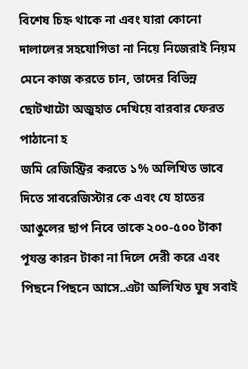বিশেষ চিহ্ন থাকে না এবং যারা কোনো দালালের সহযোগিতা না নিয়ে নিজেরাই নিয়ম মেনে কাজ করতে চান, তাদের বিভিন্ন ছোটখাটো অজুহাত দেখিয়ে বারবার ফেরত পাঠানো হ
জমি রেজিস্ট্রির করতে ১% অলিখিত ভাবে দিতে সাবরেজিস্টার কে এবং যে হাতের আঙুলের ছাপ নিবে তাকে ২০০-৫০০ টাকা পূযন্ত কারন টাকা না দিলে দেরী করে এবং পিছনে পিছনে আসে..এটা অলিখিত ঘুষ সবাই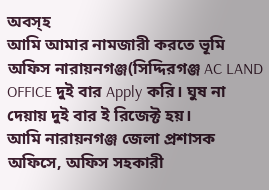অবস্হ
আমি আমার নামজারী করতে ভূমি অফিস নারায়নগঞ্জ(সিদ্দিরগঞ্জ AC LAND OFFICE দুই বার Apply করি। ঘুষ না দেয়ায় দুই বার ই রিজেক্ট হয়।
আমি নারায়নগঞ্জ জেলা প্রশাসক অফিসে, অফিস সহকারী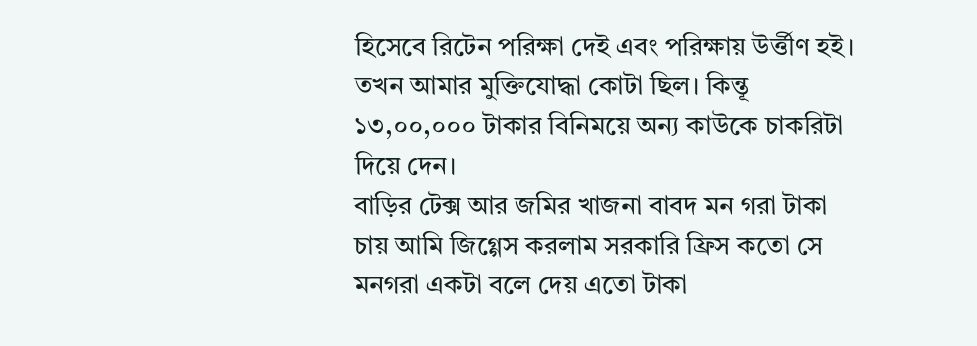হিসেবে রিটেন পরিক্ষা দেই এবং পরিক্ষায় উর্ত্তীণ হই। তখন আমার মুক্তিযোদ্ধা কোটা ছিল। কিন্তূ ১৩,০০,০০০ টাকার বিনিময়ে অন্য কাউকে চাকরিটা দিয়ে দেন।
বাড়ির টেক্স আর জমির খাজনা বাবদ মন গরা টাকা চায় আমি জিগ্গেস করলাম সরকারি ফ্রিস কতো সে মনগরা একটা বলে দেয় এতো টাকা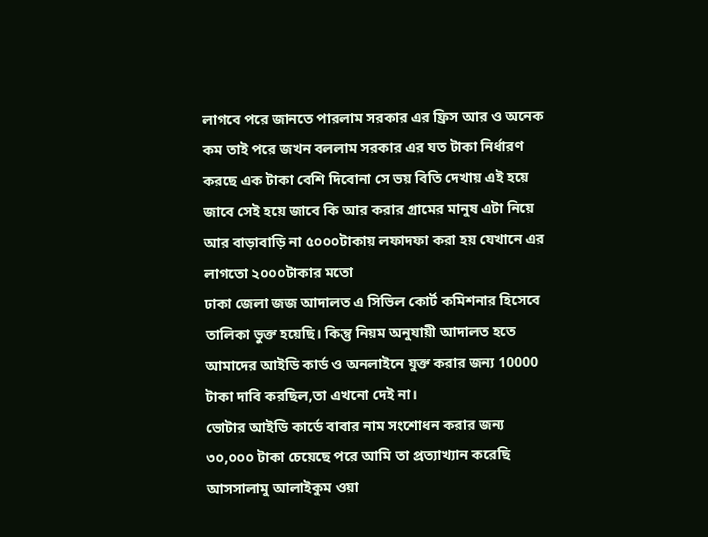লাগবে পরে জানতে পারলাম সরকার এর ফ্রিস আর ও অনেক কম তাই পরে জখন বললাম সরকার এর যত টাকা নির্ধারণ করছে এক টাকা বেশি দিবোনা সে ভয় বিতি দেখায় এই হয়ে জাবে সেই হয়ে জাবে কি আর করার গ্ৰামের মানুষ এটা নিয়ে আর বাড়াবাড়ি না ৫০০০টাকায় লফাদফা করা হয় যেখানে এর লাগতো ২০০০টাকার মতো
ঢাকা জেলা জজ আদালত এ সিভিল কোর্ট কমিশনার হিসেবে তালিকা ভুক্ত হয়েছি। কিন্তু নিয়ম অনুযায়ী আদালত হতে আমাদের আইডি কার্ড ও অনলাইনে যুক্ত করার জন্য 10000 টাকা দাবি করছিল,তা এখনো দেই না।
ভোটার আইডি কার্ডে বাবার নাম সংশোধন করার জন্য ৩০,০০০ টাকা চেয়েছে পরে আমি তা প্রত্যাখ্যান করেছি
আসসালামু আলাইকুম ওয়া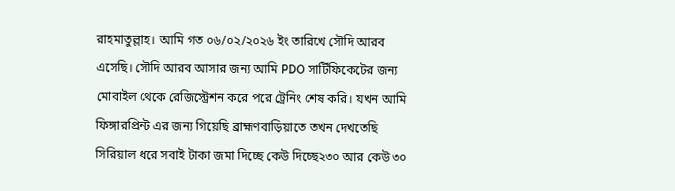রাহমাতুল্লাহ। আমি গত ০৬/০২/২০২৬ ইং তারিখে সৌদি আরব এসেছি। সৌদি আরব আসার জন্য আমি PDO সার্টিফিকেটের জন্য মোবাইল থেকে রেজিস্ট্রেশন করে পরে ট্রেনিং শেষ করি। যখন আমি ফিঙ্গারপ্রিন্ট এর জন্য গিয়েছি ব্রাহ্মণবাড়িয়াতে তখন দেখতেছি সিরিয়াল ধরে সবাই টাকা জমা দিচ্ছে কেউ দিচ্ছে২৩০ আর কেউ ৩০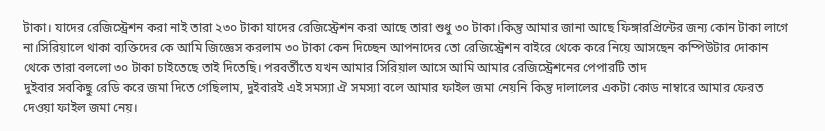টাকা। যাদের রেজিস্ট্রেশন করা নাই তারা ২৩০ টাকা যাদের রেজিস্ট্রেশন করা আছে তারা শুধু ৩০ টাকা।কিন্তু আমার জানা আছে ফিঙ্গারপ্রিন্টের জন্য কোন টাকা লাগে না।সিরিয়ালে থাকা ব্যক্তিদের কে আমি জিজ্ঞেস করলাম ৩০ টাকা কেন দিচ্ছেন আপনাদের তো রেজিস্ট্রেশন বাইরে থেকে করে নিয়ে আসছেন কম্পিউটার দোকান থেকে তারা বললো ৩০ টাকা চাইতেছে তাই দিতেছি। পরবর্তীতে যখন আমার সিরিয়াল আসে আমি আমার রেজিস্ট্রেশনের পেপারটি তাদ
দুইবার সবকিছু রেডি করে জমা দিতে গেছিলাম, দুইবারই এই সমস্যা ঐ সমস্যা বলে আমার ফাইল জমা নেয়নি কিন্তু দালালের একটা কোড নাম্বারে আমার ফেরত দেওয়া ফাইল জমা নেয়।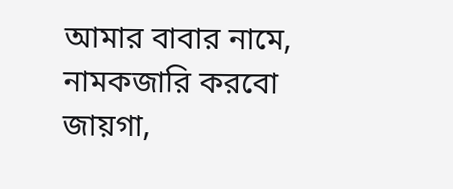আমার বাবার নামে, নামকজারি করবো জায়গা,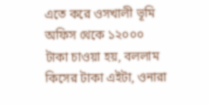এতে করে ওসখালী ভূমি অফিস থেকে ১২০০০ টাকা চাওয়া হয়, বললাম কিসের টাকা এইটা, ওনারা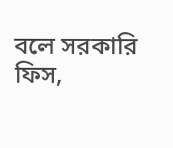বলে সরকারি ফিস,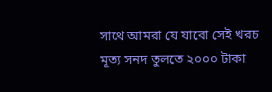সাথে আমরা যে যাবো সেই খরচ
মূত্য সনদ তুলতে ২০০০ টাকা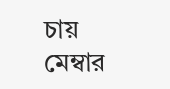চায় মেম্বার